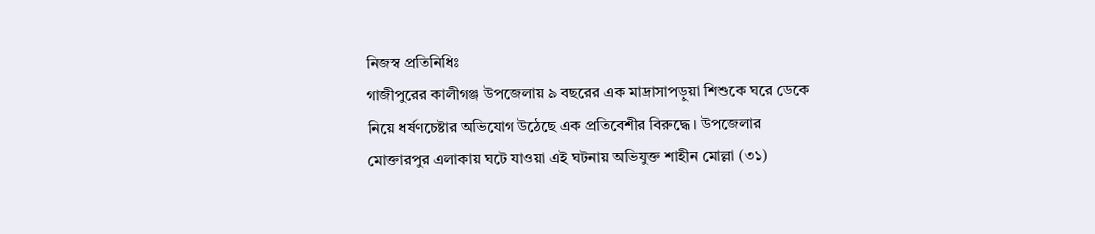নিজস্ব প্রতিনিধিঃ
গাজীপুরের কালীগঞ্জ উপজেলায় ৯ বছরের এক মাদ্রাসাপড়ুয়া শিশুকে ঘরে ডেকে নিয়ে ধর্ষণচেষ্টার অভিযোগ উঠেছে এক প্রতিবেশীর বিরুদ্ধে। উপজেলার মোক্তারপুর এলাকায় ঘটে যাওয়া এই ঘটনায় অভিযুক্ত শাহীন মোল্লা (৩১)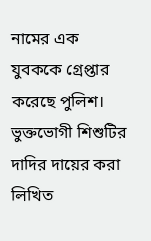নামের এক যুবককে গ্রেপ্তার করেছে পুলিশ। ভুক্তভোগী শিশুটির দাদির দায়ের করা লিখিত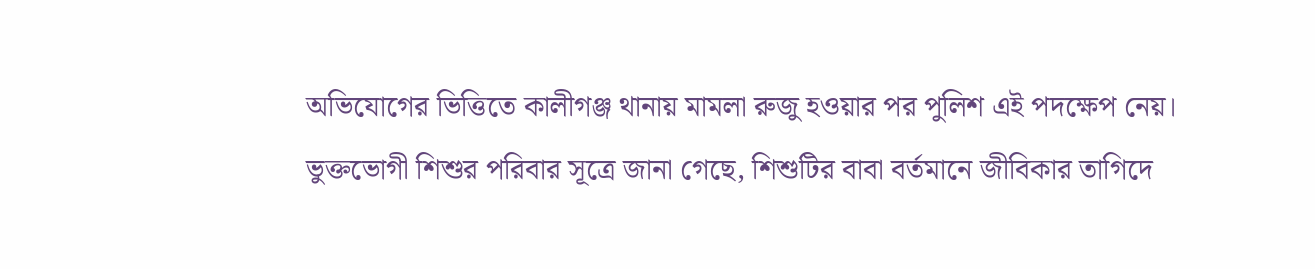অভিযোগের ভিত্তিতে কালীগঞ্জ থানায় মামলা রুজু হওয়ার পর পুলিশ এই পদক্ষেপ নেয়।
ভুক্তভোগী শিশুর পরিবার সূত্রে জানা গেছে, শিশুটির বাবা বর্তমানে জীবিকার তাগিদে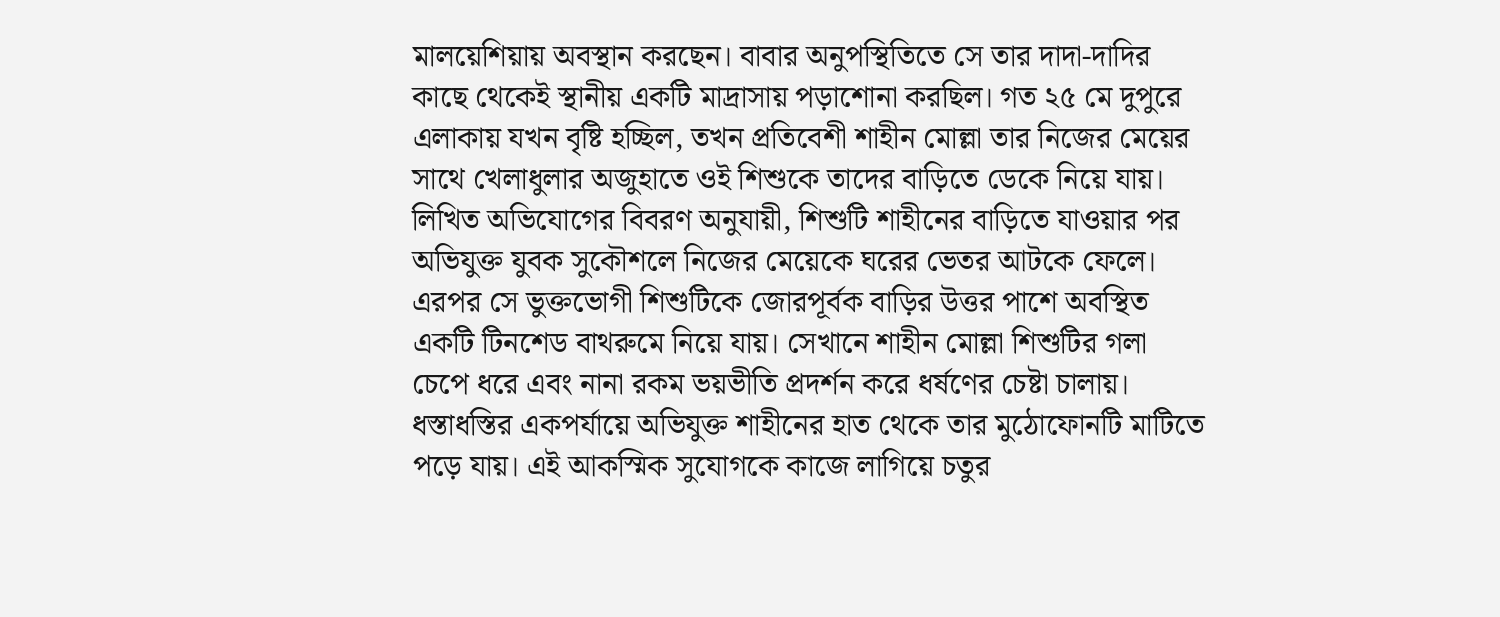মালয়েশিয়ায় অবস্থান করছেন। বাবার অনুপস্থিতিতে সে তার দাদা-দাদির কাছে থেকেই স্থানীয় একটি মাদ্রাসায় পড়াশোনা করছিল। গত ২৫ মে দুপুরে এলাকায় যখন বৃষ্টি হচ্ছিল, তখন প্রতিবেশী শাহীন মোল্লা তার নিজের মেয়ের সাথে খেলাধুলার অজুহাতে ওই শিশুকে তাদের বাড়িতে ডেকে নিয়ে যায়।
লিখিত অভিযোগের বিবরণ অনুযায়ী, শিশুটি শাহীনের বাড়িতে যাওয়ার পর অভিযুক্ত যুবক সুকৌশলে নিজের মেয়েকে ঘরের ভেতর আটকে ফেলে। এরপর সে ভুক্তভোগী শিশুটিকে জোরপূর্বক বাড়ির উত্তর পাশে অবস্থিত একটি টিনশেড বাথরুমে নিয়ে যায়। সেখানে শাহীন মোল্লা শিশুটির গলা চেপে ধরে এবং নানা রকম ভয়ভীতি প্রদর্শন করে ধর্ষণের চেষ্টা চালায়।
ধস্তাধস্তির একপর্যায়ে অভিযুক্ত শাহীনের হাত থেকে তার মুঠোফোনটি মাটিতে পড়ে যায়। এই আকস্মিক সুযোগকে কাজে লাগিয়ে চতুর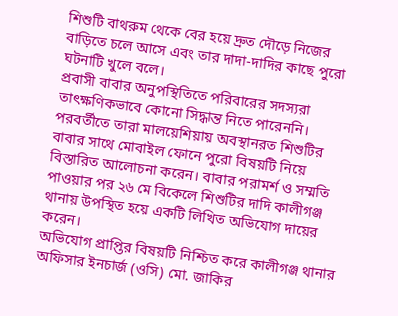শিশুটি বাথরুম থেকে বের হয়ে দ্রুত দৌড়ে নিজের বাড়িতে চলে আসে এবং তার দাদা-দাদির কাছে পুরো ঘটনাটি খুলে বলে।
প্রবাসী বাবার অনুপস্থিতিতে পরিবারের সদস্যরা তাৎক্ষণিকভাবে কোনো সিদ্ধান্ত নিতে পারেননি। পরবর্তীতে তারা মালয়েশিয়ায় অবস্থানরত শিশুটির বাবার সাথে মোবাইল ফোনে পুরো বিষয়টি নিয়ে বিস্তারিত আলোচনা করেন। বাবার পরামর্শ ও সম্মতি পাওয়ার পর ২৬ মে বিকেলে শিশুটির দাদি কালীগঞ্জ থানায় উপস্থিত হয়ে একটি লিখিত অভিযোগ দায়ের করেন।
অভিযোগ প্রাপ্তির বিষয়টি নিশ্চিত করে কালীগঞ্জ থানার অফিসার ইনচার্জ (ওসি) মো. জাকির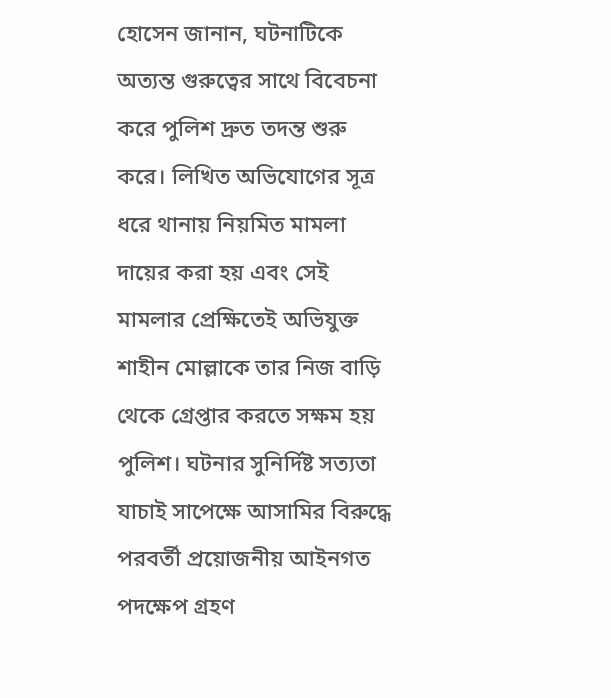হোসেন জানান, ঘটনাটিকে অত্যন্ত গুরুত্বের সাথে বিবেচনা করে পুলিশ দ্রুত তদন্ত শুরু করে। লিখিত অভিযোগের সূত্র ধরে থানায় নিয়মিত মামলা দায়ের করা হয় এবং সেই মামলার প্রেক্ষিতেই অভিযুক্ত শাহীন মোল্লাকে তার নিজ বাড়ি থেকে গ্রেপ্তার করতে সক্ষম হয় পুলিশ। ঘটনার সুনির্দিষ্ট সত্যতা যাচাই সাপেক্ষে আসামির বিরুদ্ধে পরবর্তী প্রয়োজনীয় আইনগত পদক্ষেপ গ্রহণ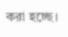করা হচ্ছে।